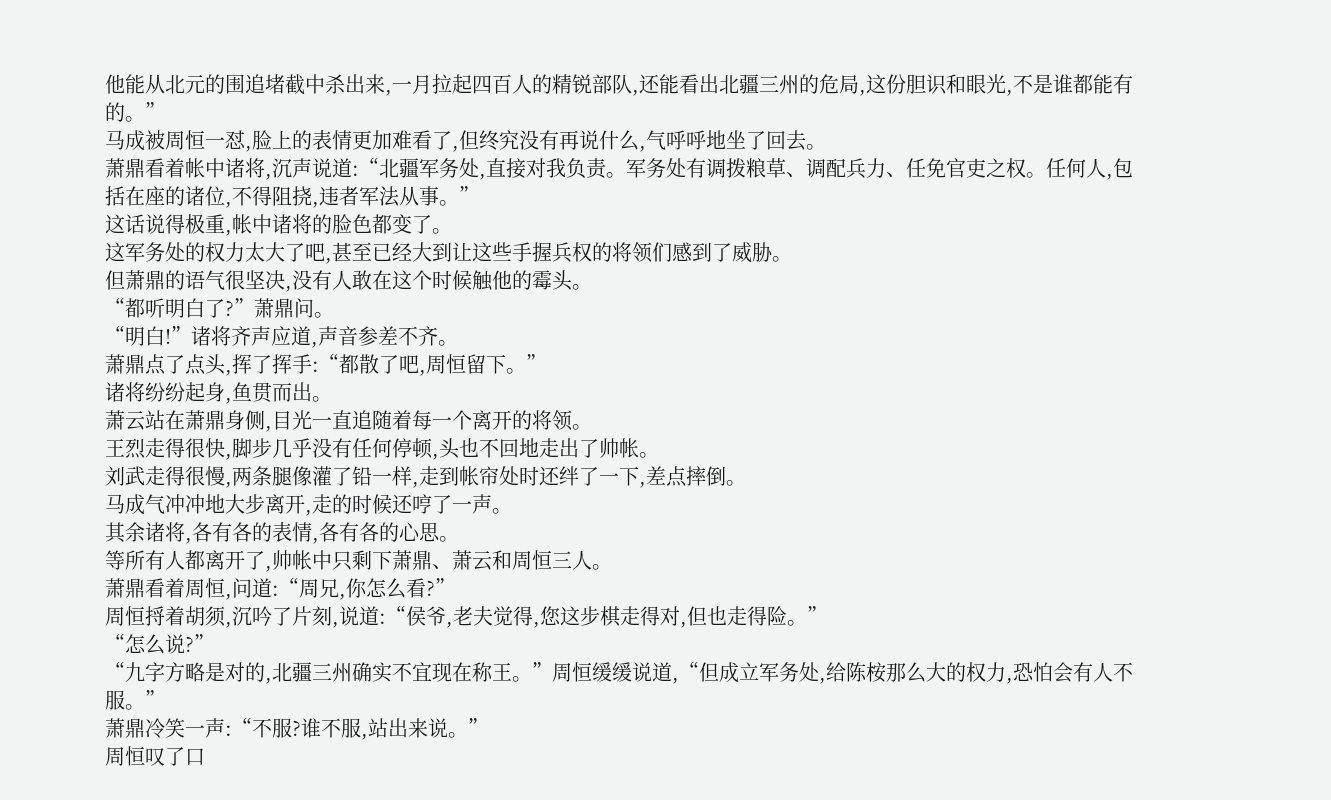他能从北元的围追堵截中杀出来,一月拉起四百人的精锐部队,还能看出北疆三州的危局,这份胆识和眼光,不是谁都能有的。”
马成被周恒一怼,脸上的表情更加难看了,但终究没有再说什么,气呼呼地坐了回去。
萧鼎看着帐中诸将,沉声说道:“北疆军务处,直接对我负责。军务处有调拨粮草、调配兵力、任免官吏之权。任何人,包括在座的诸位,不得阻挠,违者军法从事。”
这话说得极重,帐中诸将的脸色都变了。
这军务处的权力太大了吧,甚至已经大到让这些手握兵权的将领们感到了威胁。
但萧鼎的语气很坚决,没有人敢在这个时候触他的霉头。
“都听明白了?”萧鼎问。
“明白!”诸将齐声应道,声音参差不齐。
萧鼎点了点头,挥了挥手:“都散了吧,周恒留下。”
诸将纷纷起身,鱼贯而出。
萧云站在萧鼎身侧,目光一直追随着每一个离开的将领。
王烈走得很快,脚步几乎没有任何停顿,头也不回地走出了帅帐。
刘武走得很慢,两条腿像灌了铅一样,走到帐帘处时还绊了一下,差点摔倒。
马成气冲冲地大步离开,走的时候还哼了一声。
其余诸将,各有各的表情,各有各的心思。
等所有人都离开了,帅帐中只剩下萧鼎、萧云和周恒三人。
萧鼎看着周恒,问道:“周兄,你怎么看?”
周恒捋着胡须,沉吟了片刻,说道:“侯爷,老夫觉得,您这步棋走得对,但也走得险。”
“怎么说?”
“九字方略是对的,北疆三州确实不宜现在称王。”周恒缓缓说道,“但成立军务处,给陈桉那么大的权力,恐怕会有人不服。”
萧鼎冷笑一声:“不服?谁不服,站出来说。”
周恒叹了口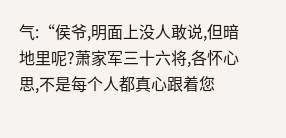气:“侯爷,明面上没人敢说,但暗地里呢?萧家军三十六将,各怀心思,不是每个人都真心跟着您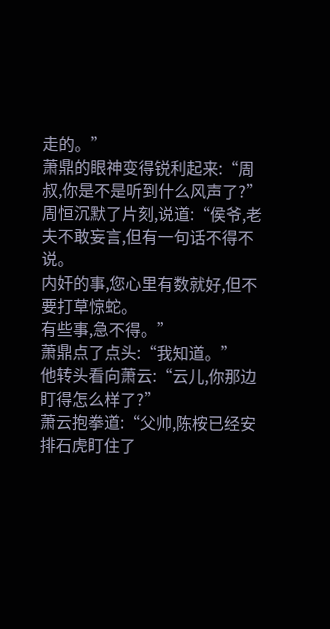走的。”
萧鼎的眼神变得锐利起来:“周叔,你是不是听到什么风声了?”
周恒沉默了片刻,说道:“侯爷,老夫不敢妄言,但有一句话不得不说。
内奸的事,您心里有数就好,但不要打草惊蛇。
有些事,急不得。”
萧鼎点了点头:“我知道。”
他转头看向萧云:“云儿,你那边盯得怎么样了?”
萧云抱拳道:“父帅,陈桉已经安排石虎盯住了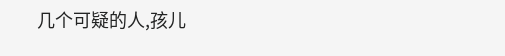几个可疑的人,孩儿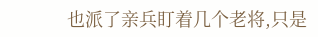也派了亲兵盯着几个老将,只是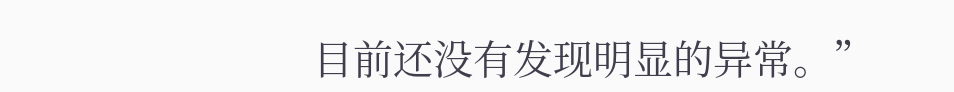目前还没有发现明显的异常。”